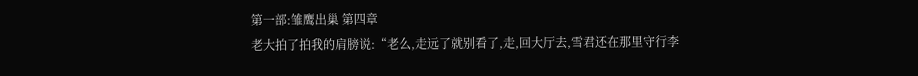第一部:雏鹰出巢 第四章
老大拍了拍我的肩膀说:“老么,走远了就别看了,走,回大厅去,雪君还在那里守行李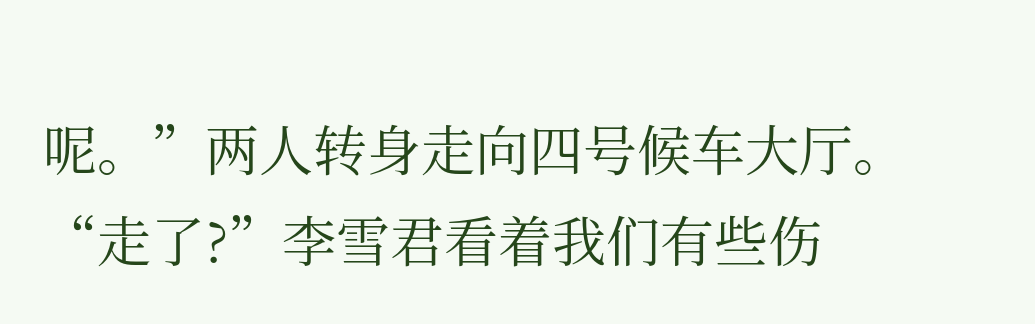呢。”两人转身走向四号候车大厅。
“走了?”李雪君看着我们有些伤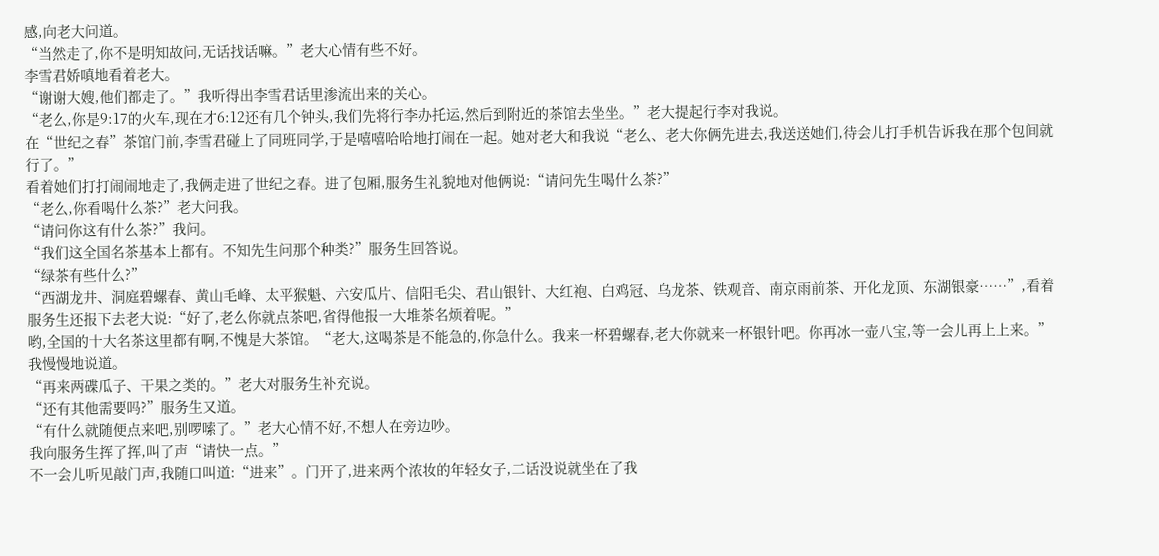感,向老大问道。
“当然走了,你不是明知故问,无话找话嘛。”老大心情有些不好。
李雪君娇嗔地看着老大。
“谢谢大嫂,他们都走了。”我听得出李雪君话里渗流出来的关心。
“老么,你是9:17的火车,现在才6:12还有几个钟头,我们先将行李办托运,然后到附近的茶馆去坐坐。”老大提起行李对我说。
在“世纪之春”茶馆门前,李雪君碰上了同班同学,于是嘻嘻哈哈地打闹在一起。她对老大和我说“老么、老大你俩先进去,我送送她们,待会儿打手机告诉我在那个包间就行了。”
看着她们打打闹闹地走了,我俩走进了世纪之春。进了包厢,服务生礼貌地对他俩说:“请问先生喝什么茶?”
“老么,你看喝什么茶?”老大问我。
“请问你这有什么茶?”我问。
“我们这全国名茶基本上都有。不知先生问那个种类?”服务生回答说。
“绿茶有些什么?”
“西湖龙井、洞庭碧螺春、黄山毛峰、太平猴魁、六安瓜片、信阳毛尖、君山银针、大红袍、白鸡冠、乌龙茶、铁观音、南京雨前茶、开化龙顶、东湖银豪……”,看着服务生还报下去老大说:“好了,老么你就点茶吧,省得他报一大堆茶名烦着呢。”
哟,全国的十大名茶这里都有啊,不愧是大茶馆。“老大,这喝茶是不能急的,你急什么。我来一杯碧螺春,老大你就来一杯银针吧。你再冰一壶八宝,等一会儿再上上来。”我慢慢地说道。
“再来两碟瓜子、干果之类的。”老大对服务生补充说。
“还有其他需要吗?”服务生又道。
“有什么就随便点来吧,别啰嗦了。”老大心情不好,不想人在旁边吵。
我向服务生挥了挥,叫了声“请快一点。”
不一会儿听见敲门声,我随口叫道:“进来”。门开了,进来两个浓妆的年轻女子,二话没说就坐在了我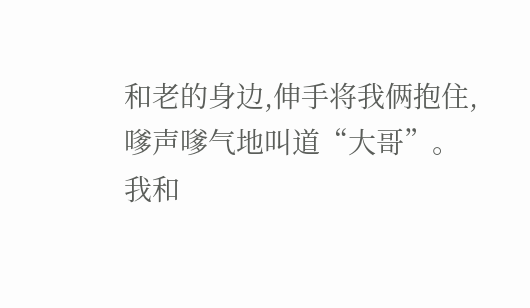和老的身边,伸手将我俩抱住,嗲声嗲气地叫道“大哥”。
我和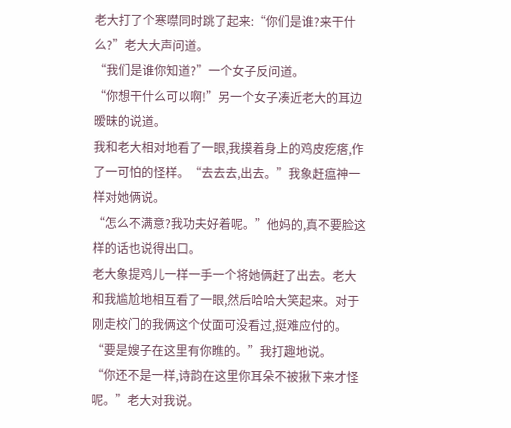老大打了个寒噤同时跳了起来:“你们是谁?来干什么?”老大大声问道。
“我们是谁你知道?”一个女子反问道。
“你想干什么可以啊!”另一个女子凑近老大的耳边暧昧的说道。
我和老大相对地看了一眼,我摸着身上的鸡皮疙瘩,作了一可怕的怪样。“去去去,出去。”我象赶瘟神一样对她俩说。
“怎么不满意?我功夫好着呢。”他妈的,真不要脸这样的话也说得出口。
老大象提鸡儿一样一手一个将她俩赶了出去。老大和我尴尬地相互看了一眼,然后哈哈大笑起来。对于刚走校门的我俩这个仗面可没看过,挺难应付的。
“要是嫂子在这里有你瞧的。”我打趣地说。
“你还不是一样,诗韵在这里你耳朵不被揪下来才怪呢。”老大对我说。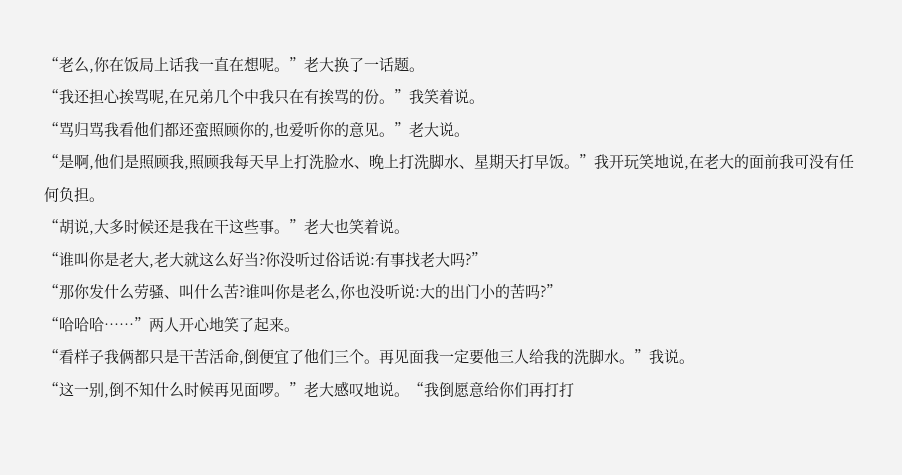“老么,你在饭局上话我一直在想呢。”老大换了一话题。
“我还担心挨骂呢,在兄弟几个中我只在有挨骂的份。”我笑着说。
“骂归骂我看他们都还蛮照顾你的,也爱听你的意见。”老大说。
“是啊,他们是照顾我,照顾我每天早上打洗脸水、晚上打洗脚水、星期天打早饭。”我开玩笑地说,在老大的面前我可没有任何负担。
“胡说,大多时候还是我在干这些事。”老大也笑着说。
“谁叫你是老大,老大就这么好当?你没听过俗话说:有事找老大吗?”
“那你发什么劳骚、叫什么苦?谁叫你是老么,你也没听说:大的出门小的苦吗?”
“哈哈哈……”两人开心地笑了起来。
“看样子我俩都只是干苦活命,倒便宜了他们三个。再见面我一定要他三人给我的洗脚水。”我说。
“这一别,倒不知什么时候再见面啰。”老大感叹地说。“我倒愿意给你们再打打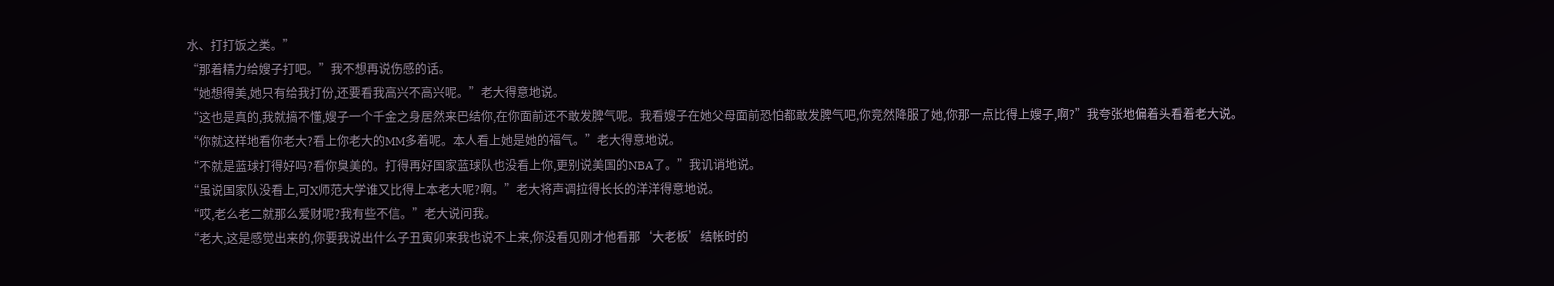水、打打饭之类。”
“那着精力给嫂子打吧。”我不想再说伤感的话。
“她想得美,她只有给我打份,还要看我高兴不高兴呢。”老大得意地说。
“这也是真的,我就搞不懂,嫂子一个千金之身居然来巴结你,在你面前还不敢发脾气呢。我看嫂子在她父母面前恐怕都敢发脾气吧,你竞然降服了她,你那一点比得上嫂子,啊?”我夸张地偏着头看着老大说。
“你就这样地看你老大?看上你老大的MM多着呢。本人看上她是她的福气。”老大得意地说。
“不就是蓝球打得好吗?看你臭美的。打得再好国家蓝球队也没看上你,更别说美国的NBA了。”我讥诮地说。
“虽说国家队没看上,可X师范大学谁又比得上本老大呢?啊。”老大将声调拉得长长的洋洋得意地说。
“哎,老么老二就那么爱财呢?我有些不信。”老大说问我。
“老大,这是感觉出来的,你要我说出什么子丑寅卯来我也说不上来,你没看见刚才他看那‘大老板’结帐时的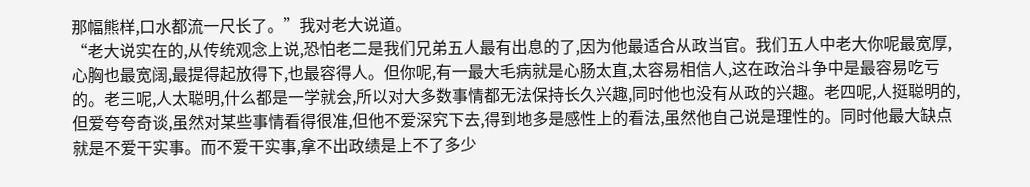那幅熊样,口水都流一尺长了。”我对老大说道。
“老大说实在的,从传统观念上说,恐怕老二是我们兄弟五人最有出息的了,因为他最适合从政当官。我们五人中老大你呢最宽厚,心胸也最宽阔,最提得起放得下,也最容得人。但你呢,有一最大毛病就是心肠太直,太容易相信人,这在政治斗争中是最容易吃亏的。老三呢,人太聪明,什么都是一学就会,所以对大多数事情都无法保持长久兴趣,同时他也没有从政的兴趣。老四呢,人挺聪明的,但爱夸夸奇谈,虽然对某些事情看得很准,但他不爱深究下去,得到地多是感性上的看法,虽然他自己说是理性的。同时他最大缺点就是不爱干实事。而不爱干实事,拿不出政绩是上不了多少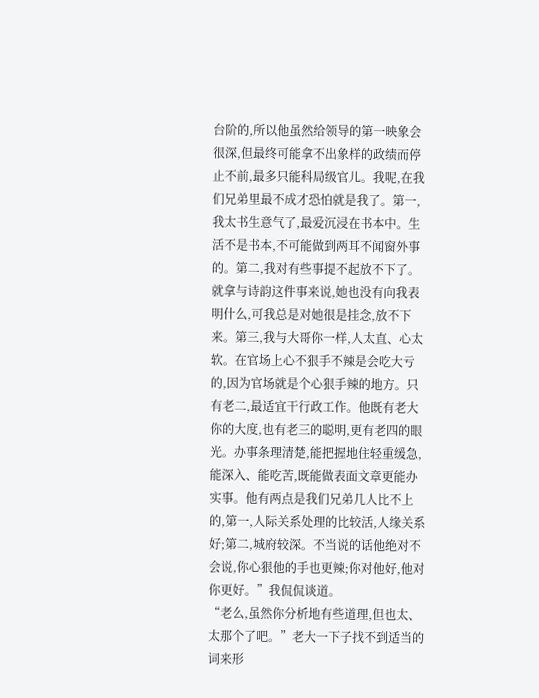台阶的,所以他虽然给领导的第一映象会很深,但最终可能拿不出象样的政绩而停止不前,最多只能科局级官儿。我呢,在我们兄弟里最不成才恐怕就是我了。第一,我太书生意气了,最爱沉浸在书本中。生活不是书本,不可能做到两耳不闻窗外事的。第二,我对有些事提不起放不下了。就拿与诗韵这件事来说,她也没有向我表明什么,可我总是对她很是挂念,放不下来。第三,我与大哥你一样,人太直、心太软。在官场上心不狠手不辣是会吃大亏的,因为官场就是个心狠手辣的地方。只有老二,最适宜干行政工作。他既有老大你的大度,也有老三的聪明,更有老四的眼光。办事条理清楚,能把握地住轻重缓急,能深入、能吃苦,既能做表面文章更能办实事。他有两点是我们兄弟几人比不上的,第一,人际关系处理的比较活,人缘关系好;第二,城府较深。不当说的话他绝对不会说,你心狠他的手也更辣;你对他好,他对你更好。”我侃侃谈道。
“老么,虽然你分析地有些道理,但也太、太那个了吧。”老大一下子找不到适当的词来形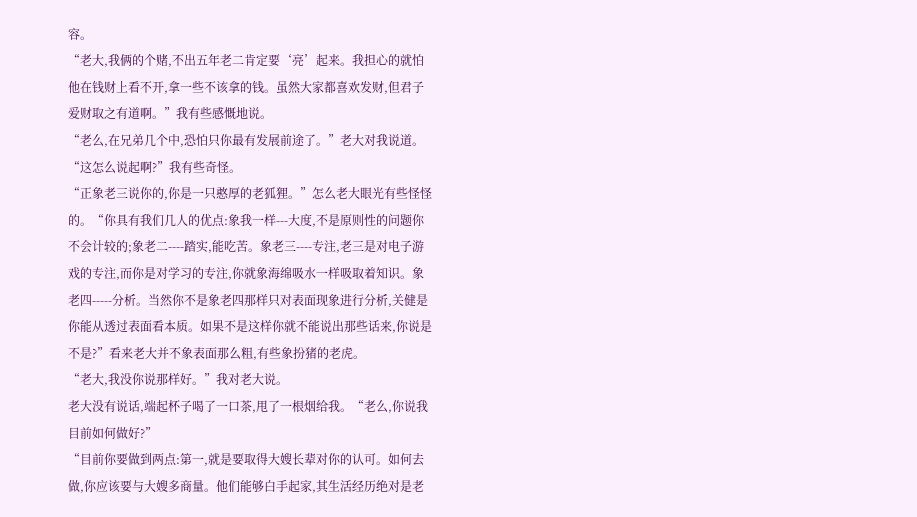容。
“老大,我俩的个赌,不出五年老二肯定要‘亮’起来。我担心的就怕他在钱财上看不开,拿一些不该拿的钱。虽然大家都喜欢发财,但君子爱财取之有道啊。”我有些感慨地说。
“老么,在兄弟几个中,恐怕只你最有发展前途了。”老大对我说道。
“这怎么说起啊?”我有些奇怪。
“正象老三说你的,你是一只憨厚的老狐狸。”怎么老大眼光有些怪怪的。“你具有我们几人的优点:象我一样---大度,不是原则性的问题你不会计较的;象老二----踏实,能吃苦。象老三----专注,老三是对电子游戏的专注,而你是对学习的专注,你就象海绵吸水一样吸取着知识。象老四-----分析。当然你不是象老四那样只对表面现象进行分析,关健是你能从透过表面看本质。如果不是这样你就不能说出那些话来,你说是不是?”看来老大并不象表面那么粗,有些象扮猪的老虎。
“老大,我没你说那样好。”我对老大说。
老大没有说话,端起杯子喝了一口茶,甩了一根烟给我。“老么,你说我目前如何做好?”
“目前你要做到两点:第一,就是要取得大嫂长辈对你的认可。如何去做,你应该要与大嫂多商量。他们能够白手起家,其生活经历绝对是老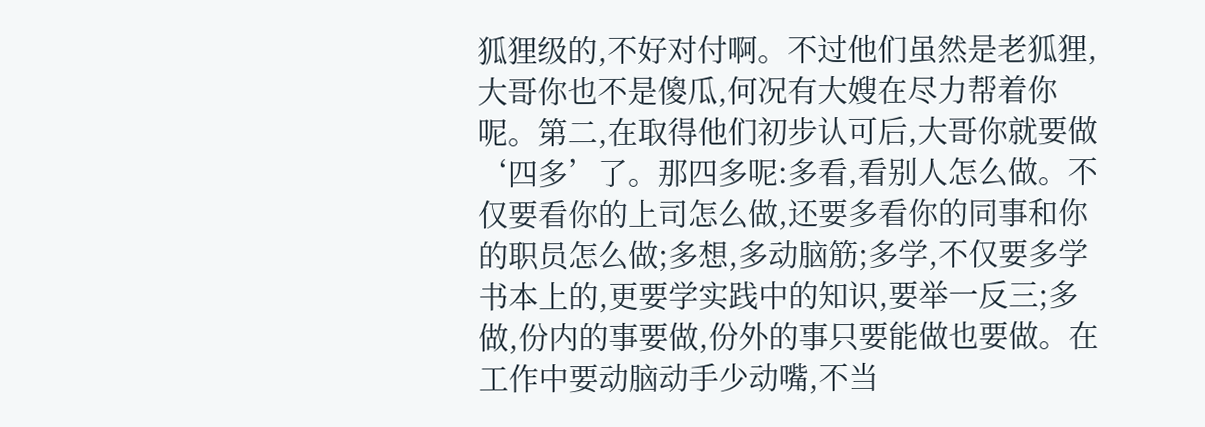狐狸级的,不好对付啊。不过他们虽然是老狐狸,大哥你也不是傻瓜,何况有大嫂在尽力帮着你呢。第二,在取得他们初步认可后,大哥你就要做‘四多’了。那四多呢:多看,看别人怎么做。不仅要看你的上司怎么做,还要多看你的同事和你的职员怎么做;多想,多动脑筋;多学,不仅要多学书本上的,更要学实践中的知识,要举一反三;多做,份内的事要做,份外的事只要能做也要做。在工作中要动脑动手少动嘴,不当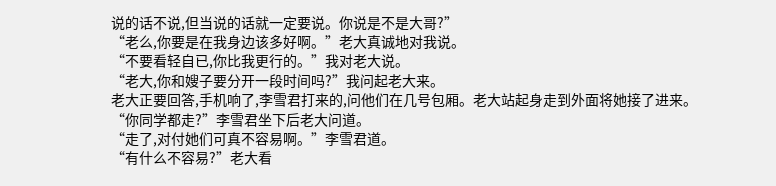说的话不说,但当说的话就一定要说。你说是不是大哥?”
“老么,你要是在我身边该多好啊。”老大真诚地对我说。
“不要看轻自已,你比我更行的。”我对老大说。
“老大,你和嫂子要分开一段时间吗?”我问起老大来。
老大正要回答,手机响了,李雪君打来的,问他们在几号包厢。老大站起身走到外面将她接了进来。
“你同学都走?”李雪君坐下后老大问道。
“走了,对付她们可真不容易啊。”李雪君道。
“有什么不容易?”老大看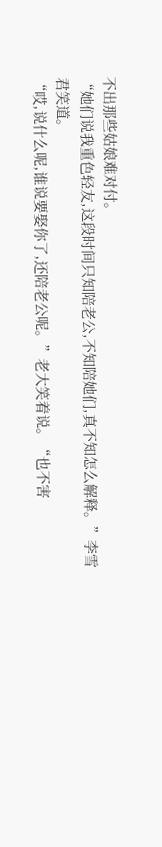不出那些姑娘难对付。
“她们说我重色轻友,这段时间只知陪老公,不知陪她们,真不知怎么解释。”李雪君笑道。
“哎,说什么呢,谁说要娶你了,还陪老公呢。”老大笑着说。“也不害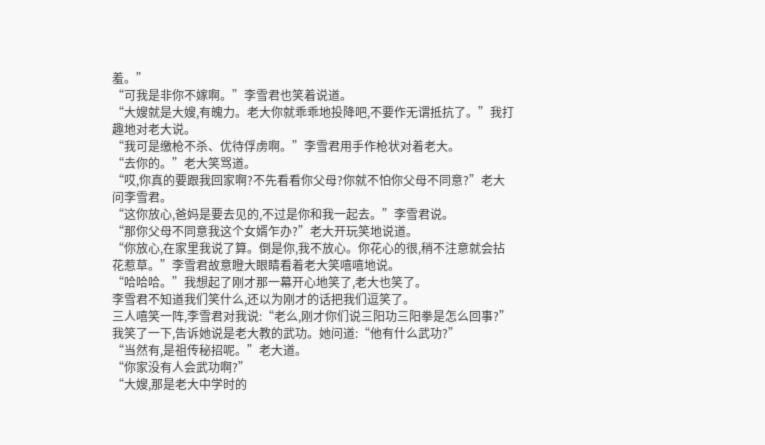羞。”
“可我是非你不嫁啊。”李雪君也笑着说道。
“大嫂就是大嫂,有魄力。老大你就乖乖地投降吧,不要作无谓抵抗了。”我打趣地对老大说。
“我可是缴枪不杀、优待俘虏啊。”李雪君用手作枪状对着老大。
“去你的。”老大笑骂道。
“哎,你真的要跟我回家啊?不先看看你父母?你就不怕你父母不同意?”老大问李雪君。
“这你放心,爸妈是要去见的,不过是你和我一起去。”李雪君说。
“那你父母不同意我这个女婿乍办?”老大开玩笑地说道。
“你放心,在家里我说了算。倒是你,我不放心。你花心的很,稍不注意就会拈花惹草。”李雪君故意瞪大眼睛看着老大笑嘻嘻地说。
“哈哈哈。”我想起了刚才那一幕开心地笑了,老大也笑了。
李雪君不知道我们笑什么,还以为刚才的话把我们逗笑了。
三人嘻笑一阵,李雪君对我说:“老么,刚才你们说三阳功三阳拳是怎么回事?”
我笑了一下,告诉她说是老大教的武功。她问道:“他有什么武功?”
“当然有,是祖传秘招呢。”老大道。
“你家没有人会武功啊?”
“大嫂,那是老大中学时的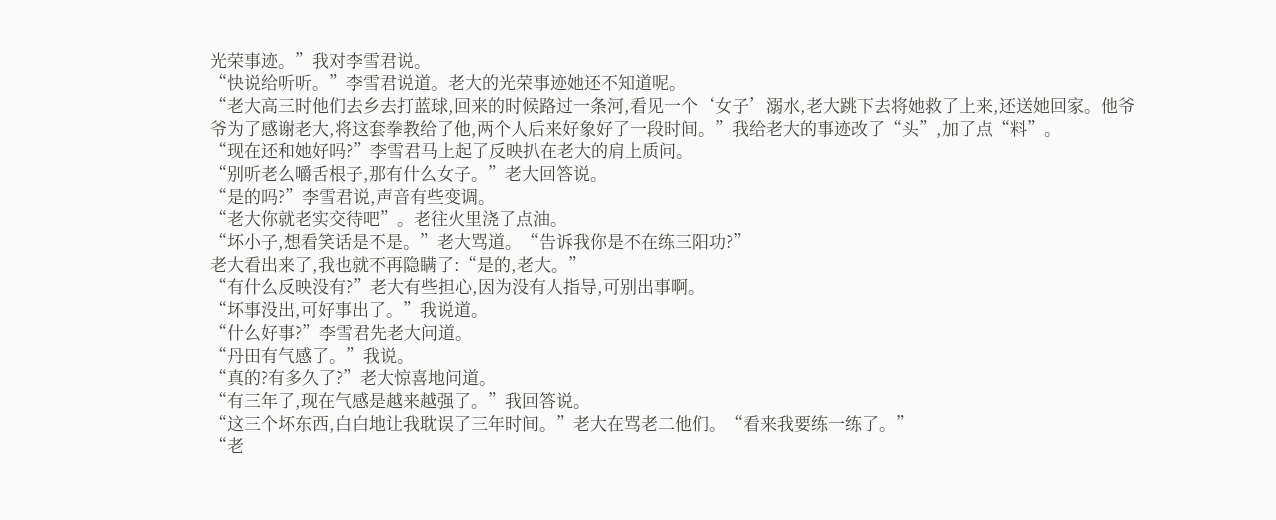光荣事迹。”我对李雪君说。
“快说给听听。”李雪君说道。老大的光荣事迹她还不知道呢。
“老大高三时他们去乡去打蓝球,回来的时候路过一条河,看见一个‘女子’溺水,老大跳下去将她救了上来,还送她回家。他爷爷为了感谢老大,将这套拳教给了他,两个人后来好象好了一段时间。”我给老大的事迹改了“头”,加了点“料”。
“现在还和她好吗?”李雪君马上起了反映扒在老大的肩上质问。
“别听老么嚼舌根子,那有什么女子。”老大回答说。
“是的吗?”李雪君说,声音有些变调。
“老大你就老实交待吧”。老往火里浇了点油。
“坏小子,想看笑话是不是。”老大骂道。“告诉我你是不在练三阳功?”
老大看出来了,我也就不再隐瞒了:“是的,老大。”
“有什么反映没有?”老大有些担心,因为没有人指导,可别出事啊。
“坏事没出,可好事出了。”我说道。
“什么好事?”李雪君先老大问道。
“丹田有气感了。”我说。
“真的?有多久了?”老大惊喜地问道。
“有三年了,现在气感是越来越强了。”我回答说。
“这三个坏东西,白白地让我耽误了三年时间。”老大在骂老二他们。“看来我要练一练了。”
“老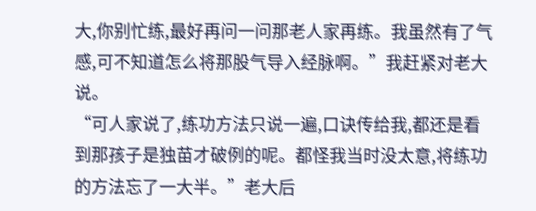大,你别忙练,最好再问一问那老人家再练。我虽然有了气感,可不知道怎么将那股气导入经脉啊。”我赶紧对老大说。
“可人家说了,练功方法只说一遍,口诀传给我,都还是看到那孩子是独苗才破例的呢。都怪我当时没太意,将练功的方法忘了一大半。”老大后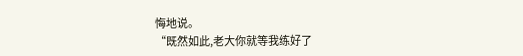悔地说。
“既然如此,老大你就等我练好了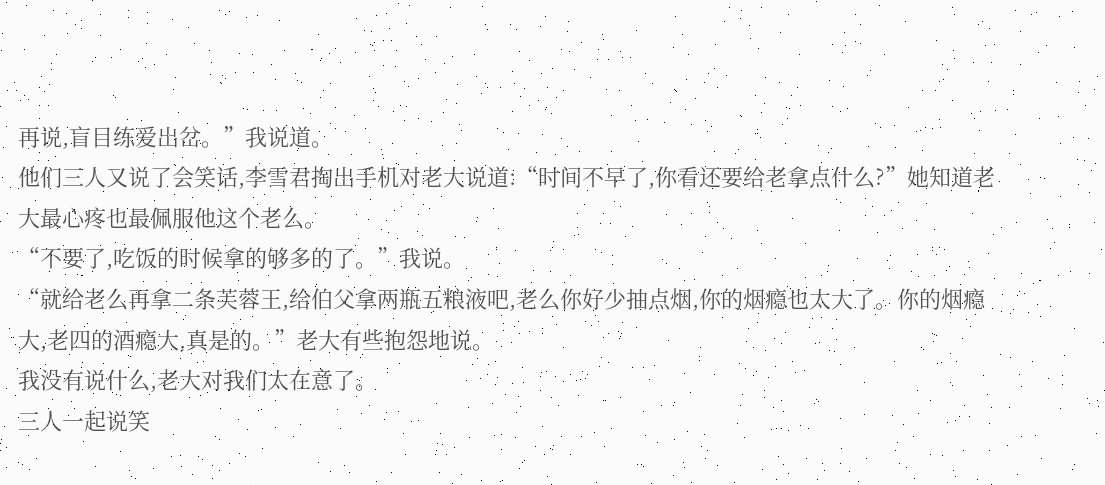再说,盲目练爱出岔。”我说道。
他们三人又说了会笑话,李雪君掏出手机对老大说道:“时间不早了,你看还要给老拿点什么?”她知道老大最心疼也最佩服他这个老么。
“不要了,吃饭的时候拿的够多的了。”我说。
“就给老么再拿二条芙蓉王,给伯父拿两瓶五粮液吧,老么你好少抽点烟,你的烟瘾也太大了。你的烟瘾大,老四的酒瘾大,真是的。”老大有些抱怨地说。
我没有说什么,老大对我们太在意了。
三人一起说笑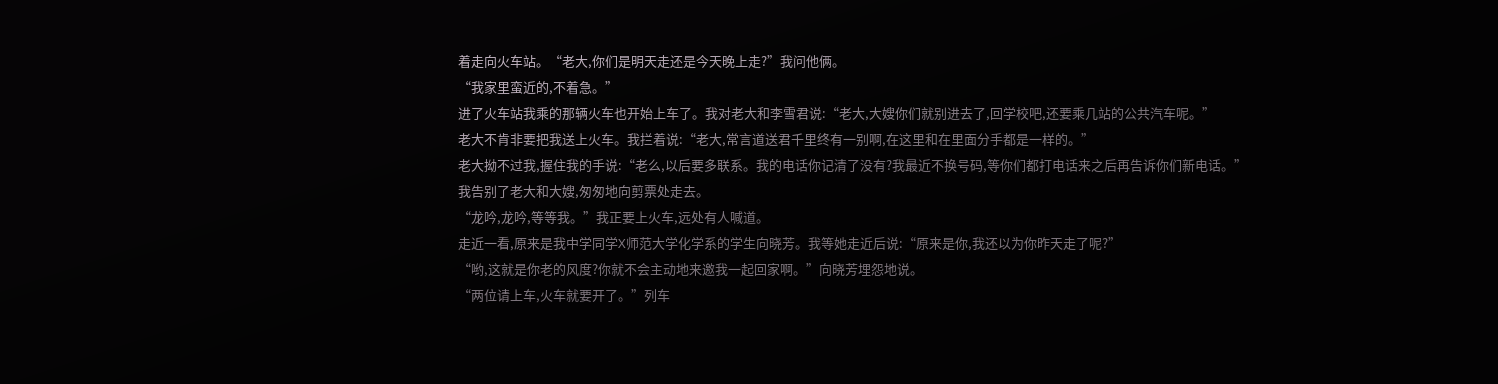着走向火车站。“老大,你们是明天走还是今天晚上走?”我问他俩。
“我家里蛮近的,不着急。”
进了火车站我乘的那辆火车也开始上车了。我对老大和李雪君说:“老大,大嫂你们就别进去了,回学校吧,还要乘几站的公共汽车呢。”
老大不肯非要把我送上火车。我拦着说:“老大,常言道送君千里终有一别啊,在这里和在里面分手都是一样的。”
老大拗不过我,握住我的手说:“老么,以后要多联系。我的电话你记清了没有?我最近不换号码,等你们都打电话来之后再告诉你们新电话。”
我告别了老大和大嫂,匆匆地向剪票处走去。
“龙吟,龙吟,等等我。”我正要上火车,远处有人喊道。
走近一看,原来是我中学同学X师范大学化学系的学生向晓芳。我等她走近后说:“原来是你,我还以为你昨天走了呢?”
“哟,这就是你老的风度?你就不会主动地来邀我一起回家啊。”向晓芳埋怨地说。
“两位请上车,火车就要开了。”列车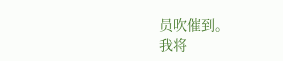员吹催到。
我将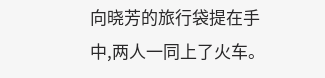向晓芳的旅行袋提在手中,两人一同上了火车。